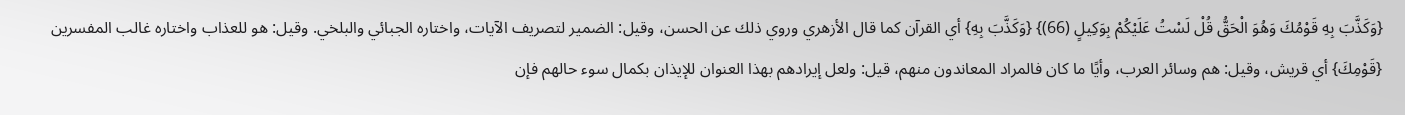{وَكَذَّبَ بِهِ قَوْمُكَ وَهُوَ الْحَقُّ قُلْ لَسْتُ عَلَيْكُمْ بِوَكِيلٍ (66)} {وَكَذَّبَ بِهِ} أي القرآن كما قال الأزهري وروي ذلك عن الحسن، وقيل: الضمير لتصريف الآيات، واختاره الجبائي والبلخي. وقيل: هو للعذاب واختاره غالب المفسرين {قَوْمِكَ} أي قريش، وقيل: هم وسائر العرب، وأيًا ما كان فالمراد المعاندون منهم، قيل: ولعل إيرادهم بهذا العنوان للإيذان بكمال سوء حالهم فإن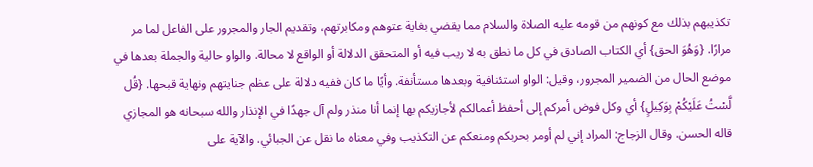تكذيبهم بذلك مع كونهم من قومه عليه الصلاة والسلام مما يقضي بغاية عتوهم ومكابرتهم، وتقديم الجار والمجرور على الفاعل لما مر مرارًا. {وَهُوَ الحق} أي الكتاب الصادق في كل ما نطق به لا ريب فيه أو المتحقق الدلالة أو الواقع لا محالة. والواو حالية والجملة بعدها في موضع الحال من الضمير المجرور، وقيل: الواو استئنافية وبعدها مستأنفة. وأيًا ما كان ففيه دلالة على عظم جنايتهم ونهاية قبحها. {قُل لَّسْتُ عَلَيْكُمْ بِوَكِيلٍ} أي وكل فوض أمركم إلى أحفظ أعمالكم لأجازيكم بها إنما أنا منذر ولم آل جهدًا في الإنذار والله سبحانه هو المجازي قاله الحسن. وقال الزجاج: المراد إني لم أومر بحربكم ومنعكم عن التكذيب وفي معناه ما نقل عن الجبائي. والآية على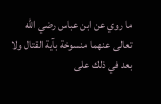ما روي عن ابن عباس رضي الله تعالى عنهما منسوخة بآية القتال ولا بعد في ذلك على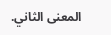المعنى الثاني.